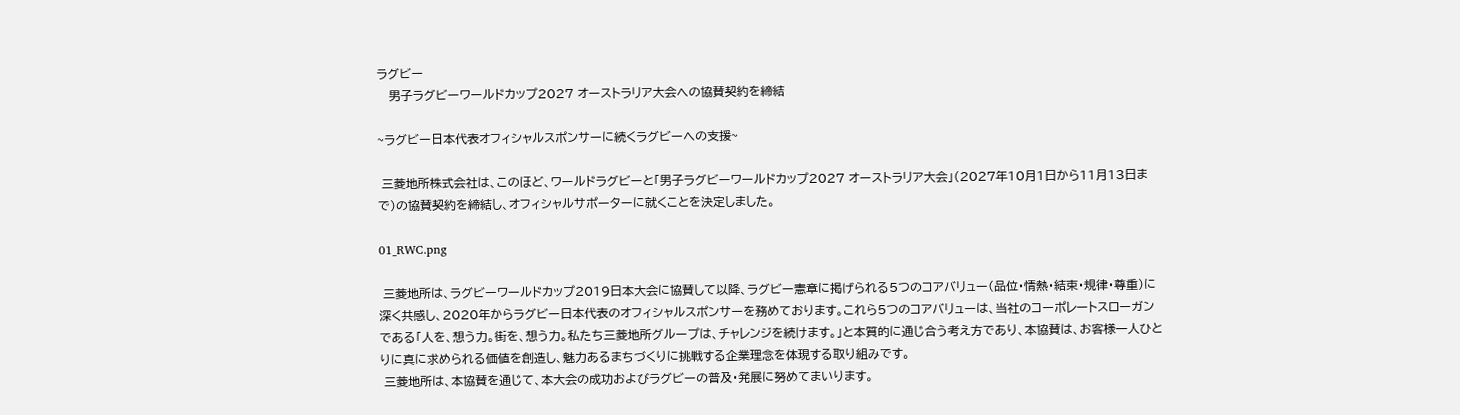ラグビー
   男子ラグビーワールドカップ2027 オーストラリア大会への協賛契約を締結

~ラグビー⽇本代表オフィシャルスポンサーに続くラグビーへの支援~

 三菱地所株式会社は、このほど、ワールドラグビーと「男子ラグビーワールドカップ2027 オーストラリア大会」(2027年10月1日から11月13日まで)の協賛契約を締結し、オフィシャルサポーターに就くことを決定しました。

01_RWC.png

 三菱地所は、ラグビーワールドカップ2019日本大会に協賛して以降、ラグビー憲章に掲げられる5つのコアバリュー(品位・情熱・結束・規律・尊重)に深く共感し、2020年からラグビー日本代表のオフィシャルスポンサーを務めております。これら5つのコアバリューは、当社のコーポレートスローガンである「人を、想う力。街を、想う力。私たち三菱地所グループは、チャレンジを続けます。」と本質的に通じ合う考え方であり、本協賛は、お客様一人ひとりに真に求められる価値を創造し、魅力あるまちづくりに挑戦する企業理念を体現する取り組みです。
 三菱地所は、本協賛を通じて、本大会の成功およびラグビーの普及・発展に努めてまいります。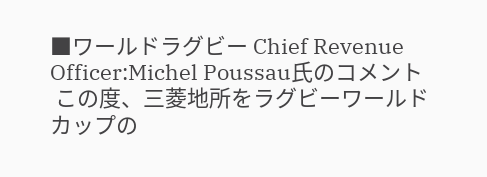■ワールドラグビー Chief Revenue Officer:Michel Poussau氏のコメント
 この度、三菱地所をラグビーワールドカップの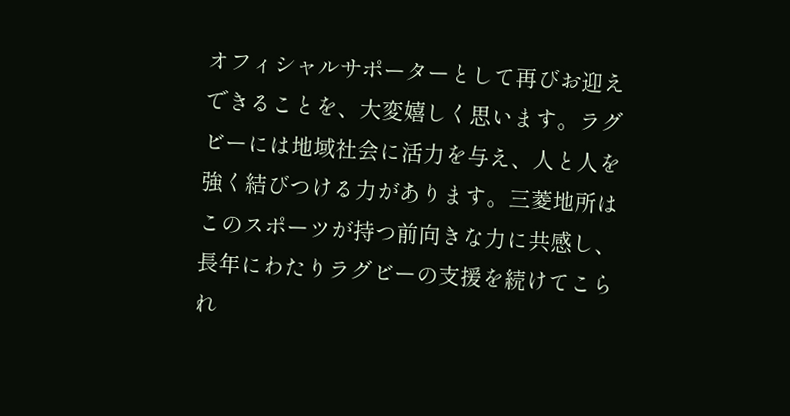オフィシャルサポーターとして再びお迎えできることを、大変嬉しく思います。ラグビーには地域社会に活力を与え、人と人を強く結びつける力があります。三菱地所はこのスポーツが持つ前向きな力に共感し、長年にわたりラグビーの支援を続けてこられ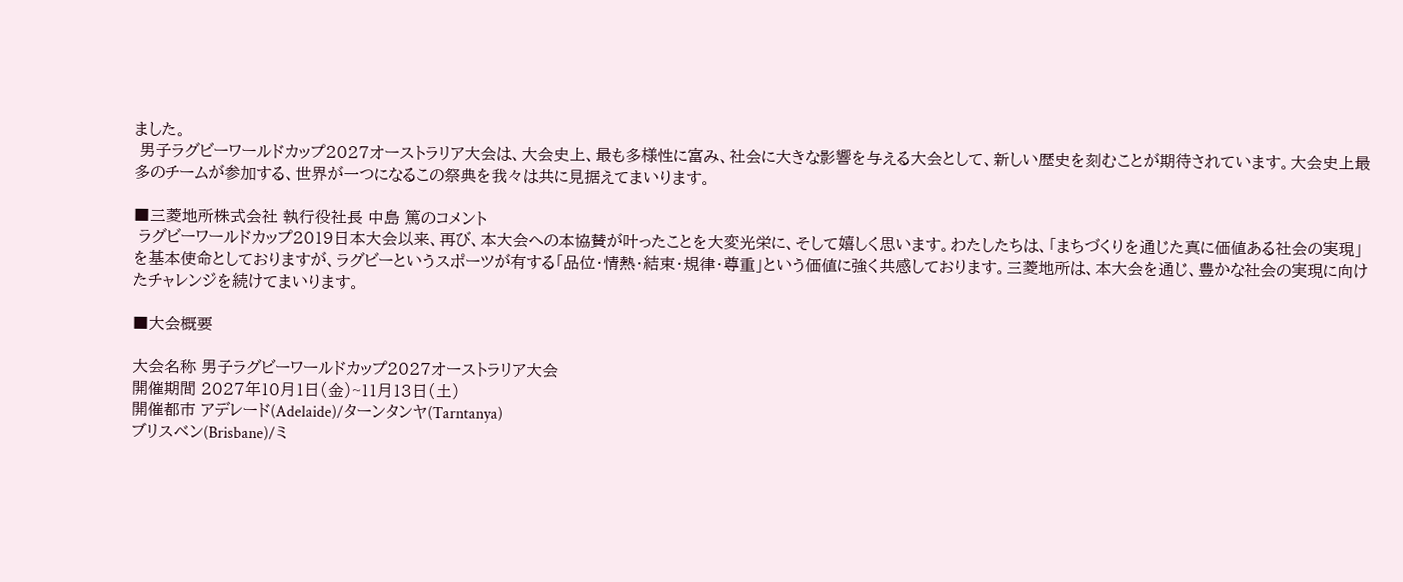ました。
 男子ラグビーワールドカップ2027オーストラリア大会は、大会史上、最も多様性に富み、社会に大きな影響を与える大会として、新しい歴史を刻むことが期待されています。大会史上最多のチームが参加する、世界が一つになるこの祭典を我々は共に見据えてまいります。

■三菱地所株式会社 執行役社長 中島 篤のコメント
 ラグビーワールドカップ2019日本大会以来、再び、本大会への本協賛が叶ったことを大変光栄に、そして嬉しく思います。わたしたちは、「まちづくりを通じた真に価値ある社会の実現」を基本使命としておりますが、ラグビーというスポーツが有する「品位・情熱・結束・規律・尊重」という価値に強く共感しております。三菱地所は、本大会を通じ、豊かな社会の実現に向けたチャレンジを続けてまいります。

■大会概要

大会名称 男子ラグビーワールドカップ2027オーストラリア大会
開催期間 2027年10月1日(金)~11月13日(土)
開催都市 アデレード(Adelaide)/ターンタンヤ(Tarntanya)
ブリスベン(Brisbane)/ミ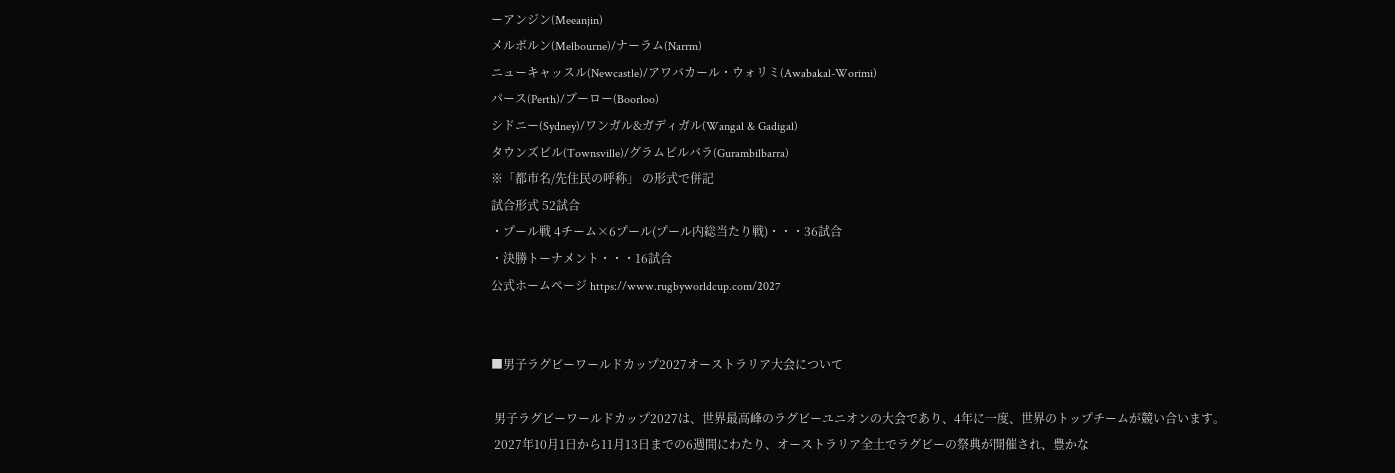ーアンジン(Meeanjin)
メルボルン(Melbourne)/ナーラム(Narrm)
ニューキャッスル(Newcastle)/アワバカール・ウォリミ(Awabakal-Worimi)
パース(Perth)/ブーロー(Boorloo)
シドニー(Sydney)/ワンガル&ガディガル(Wangal & Gadigal)
タウンズビル(Townsville)/グラムビルバラ(Gurambilbarra)
※「都市名/先住民の呼称」 の形式で併記
試合形式 52試合
・プール戦 4チーム×6プール(プール内総当たり戦)・・・36試合
・決勝トーナメント・・・16試合
公式ホームページ https://www.rugbyworldcup.com/2027


■男子ラグビーワールドカップ2027オーストラリア大会について

 男子ラグビーワールドカップ2027は、世界最高峰のラグビーユニオンの大会であり、4年に一度、世界のトップチームが競い合います。
 2027年10月1日から11月13日までの6週間にわたり、オーストラリア全土でラグビーの祭典が開催され、豊かな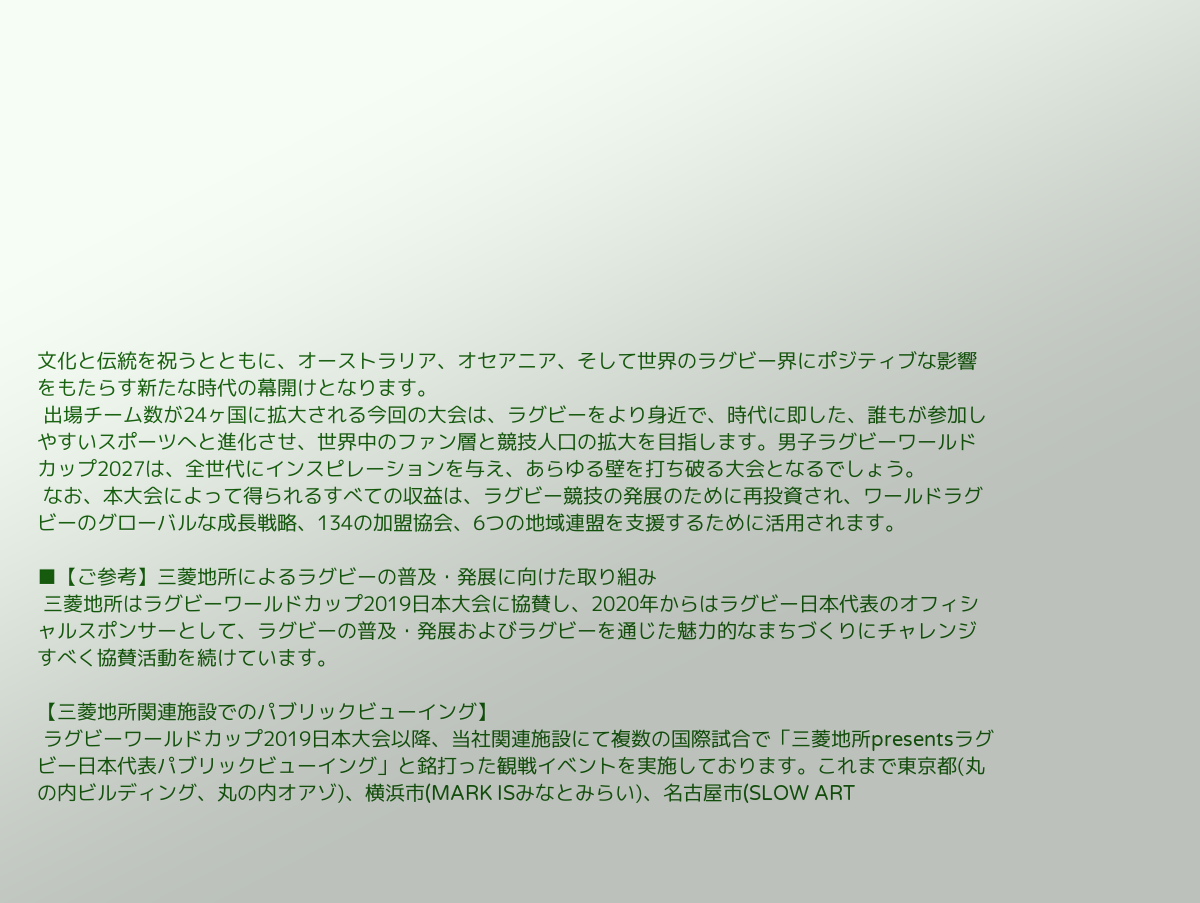文化と伝統を祝うとともに、オーストラリア、オセアニア、そして世界のラグビー界にポジティブな影響をもたらす新たな時代の幕開けとなります。
 出場チーム数が24ヶ国に拡大される今回の大会は、ラグビーをより身近で、時代に即した、誰もが参加しやすいスポーツへと進化させ、世界中のファン層と競技人口の拡大を目指します。男子ラグビーワールドカップ2027は、全世代にインスピレーションを与え、あらゆる壁を打ち破る大会となるでしょう。
 なお、本大会によって得られるすべての収益は、ラグビー競技の発展のために再投資され、ワールドラグビーのグローバルな成長戦略、134の加盟協会、6つの地域連盟を支援するために活用されます。

■【ご参考】三菱地所によるラグビーの普及・発展に向けた取り組み
 三菱地所はラグビーワールドカップ2019日本大会に協賛し、2020年からはラグビー日本代表のオフィシャルスポンサーとして、ラグビーの普及・発展およびラグビーを通じた魅力的なまちづくりにチャレンジすべく協賛活動を続けています。

【三菱地所関連施設でのパブリックビューイング】
 ラグビーワールドカップ2019日本大会以降、当社関連施設にて複数の国際試合で「三菱地所presentsラグビー日本代表パブリックビューイング」と銘打った観戦イベントを実施しております。これまで東京都(丸の内ビルディング、丸の内オアゾ)、横浜市(MARK ISみなとみらい)、名古屋市(SLOW ART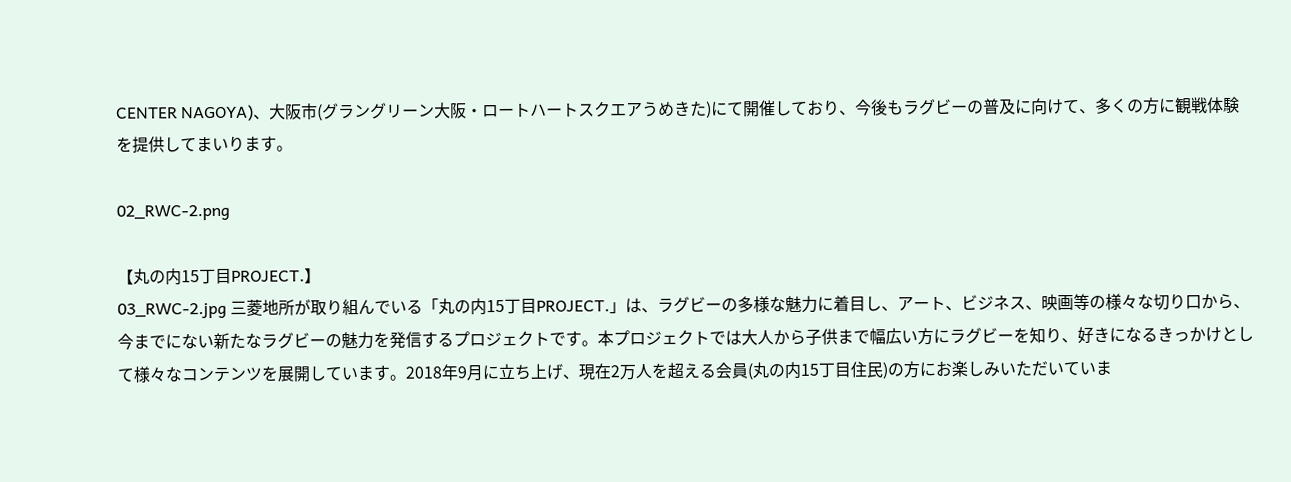CENTER NAGOYA)、大阪市(グラングリーン大阪・ロートハートスクエアうめきた)にて開催しており、今後もラグビーの普及に向けて、多くの方に観戦体験を提供してまいります。

02_RWC-2.png

【丸の内15丁目PROJECT.】
03_RWC-2.jpg 三菱地所が取り組んでいる「丸の内15丁目PROJECT.」は、ラグビーの多様な魅力に着目し、アート、ビジネス、映画等の様々な切り口から、今までにない新たなラグビーの魅力を発信するプロジェクトです。本プロジェクトでは大人から子供まで幅広い方にラグビーを知り、好きになるきっかけとして様々なコンテンツを展開しています。2018年9月に立ち上げ、現在2万人を超える会員(丸の内15丁目住民)の方にお楽しみいただいていま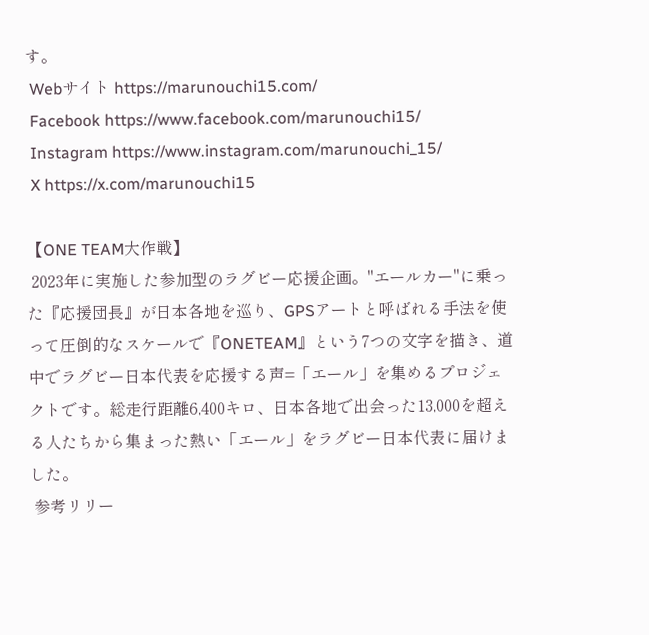す。
 Webサイト https://marunouchi15.com/
 Facebook https://www.facebook.com/marunouchi15/
 Instagram https://www.instagram.com/marunouchi_15/
 X https://x.com/marunouchi15

【ONE TEAM大作戦】
 2023年に実施した参加型のラグビー応援企画。"エールカー"に乗った『応援団長』が日本各地を巡り、GPSアートと呼ばれる手法を使って圧倒的なスケールで『ONETEAM』という7つの文字を描き、道中でラグビー日本代表を応援する声=「エール」を集めるプロジェクトです。総走行距離6,400キロ、日本各地で出会った13,000を超える人たちから集まった熱い「エール」をラグビー日本代表に届けました。
 参考リリー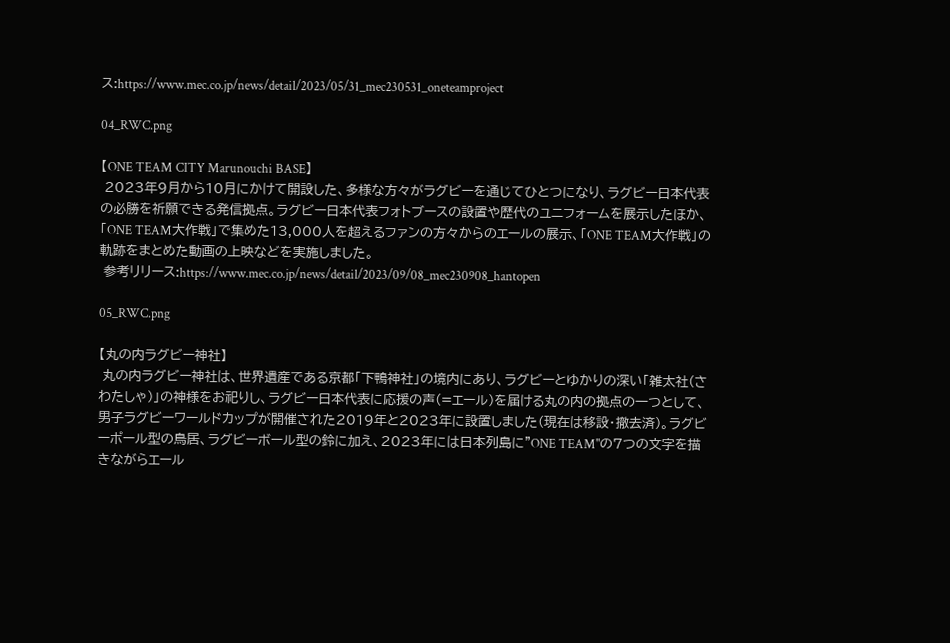ス:https://www.mec.co.jp/news/detail/2023/05/31_mec230531_oneteamproject

04_RWC.png

【ONE TEAM CITY Marunouchi BASE】
 2023年9月から10月にかけて開設した、多様な方々がラグビーを通じてひとつになり、ラグビー日本代表の必勝を祈願できる発信拠点。ラグビー日本代表フォトブースの設置や歴代のユニフォームを展示したほか、「ONE TEAM大作戦」で集めた13,000人を超えるファンの方々からのエールの展示、「ONE TEAM大作戦」の軌跡をまとめた動画の上映などを実施しました。
 参考リリース:https://www.mec.co.jp/news/detail/2023/09/08_mec230908_hantopen

05_RWC.png

【丸の内ラグビー神社】
 丸の内ラグビー神社は、世界遺産である京都「下鴨神社」の境内にあり、ラグビーとゆかりの深い「雑太社(さわたしゃ)」の神様をお祀りし、ラグビー日本代表に応援の声(=エール)を届ける丸の内の拠点の一つとして、男子ラグビーワールドカップが開催された2019年と2023年に設置しました(現在は移設・撤去済)。ラグビーポール型の鳥居、ラグビーボール型の鈴に加え、2023年には日本列島に"ONE TEAM"の7つの文字を描きながらエール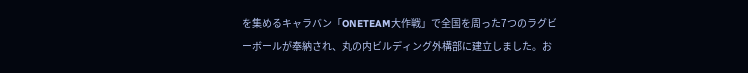を集めるキャラバン「ONETEAM大作戦」で全国を周った7つのラグビーボールが奉納され、丸の内ビルディング外構部に建立しました。お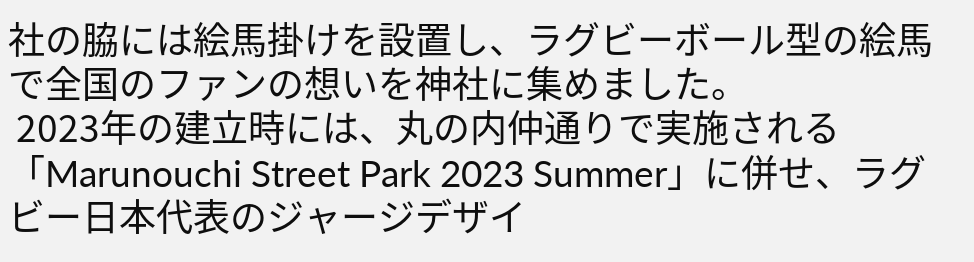社の脇には絵馬掛けを設置し、ラグビーボール型の絵馬で全国のファンの想いを神社に集めました。
 2023年の建立時には、丸の内仲通りで実施される「Marunouchi Street Park 2023 Summer」に併せ、ラグビー日本代表のジャージデザイ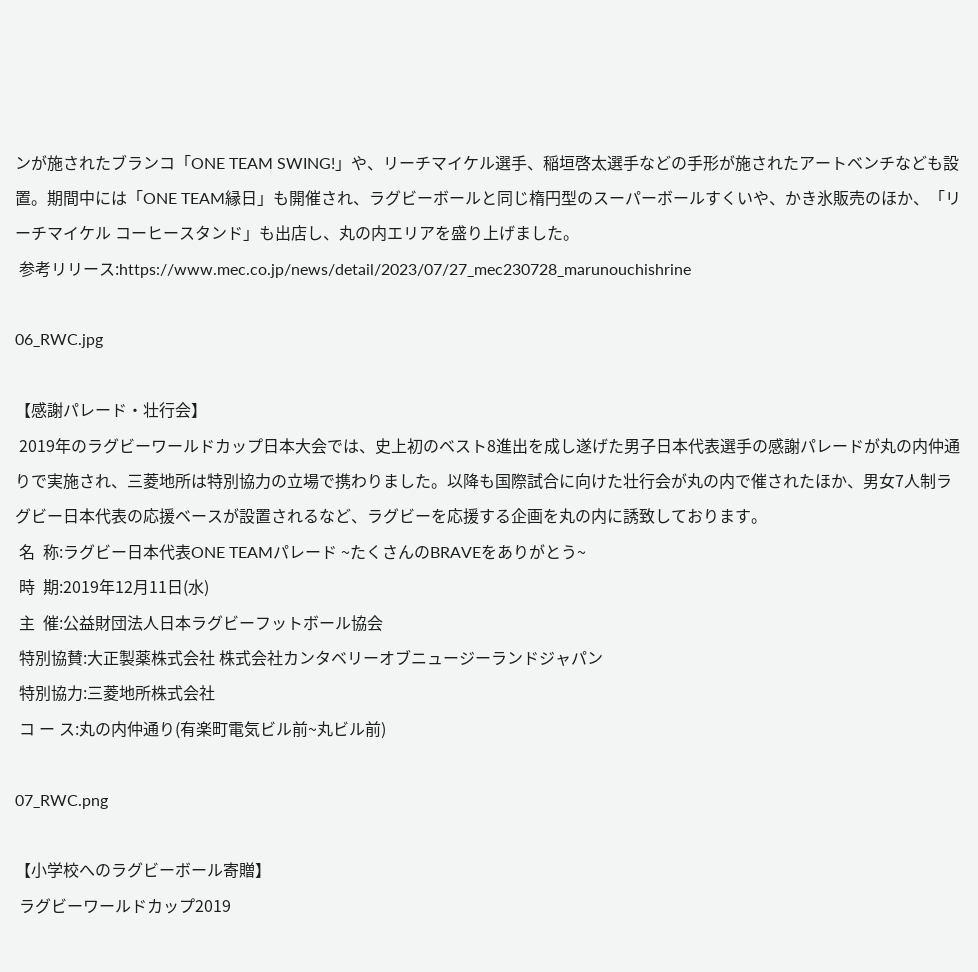ンが施されたブランコ「ONE TEAM SWING!」や、リーチマイケル選手、稲垣啓太選手などの手形が施されたアートベンチなども設置。期間中には「ONE TEAM縁日」も開催され、ラグビーボールと同じ楕円型のスーパーボールすくいや、かき氷販売のほか、「リーチマイケル コーヒースタンド」も出店し、丸の内エリアを盛り上げました。
 参考リリース:https://www.mec.co.jp/news/detail/2023/07/27_mec230728_marunouchishrine

06_RWC.jpg

【感謝パレード・壮行会】
 2019年のラグビーワールドカップ日本大会では、史上初のベスト8進出を成し遂げた男子日本代表選手の感謝パレードが丸の内仲通りで実施され、三菱地所は特別協力の立場で携わりました。以降も国際試合に向けた壮行会が丸の内で催されたほか、男女7人制ラグビー日本代表の応援ベースが設置されるなど、ラグビーを応援する企画を丸の内に誘致しております。
 名  称:ラグビー日本代表ONE TEAMパレード ~たくさんのBRAVEをありがとう~
 時  期:2019年12月11日(水)
 主  催:公益財団法人日本ラグビーフットボール協会
 特別協賛:大正製薬株式会社 株式会社カンタベリーオブニュージーランドジャパン
 特別協力:三菱地所株式会社
 コ ー ス:丸の内仲通り(有楽町電気ビル前~丸ビル前)

07_RWC.png

【小学校へのラグビーボール寄贈】
 ラグビーワールドカップ2019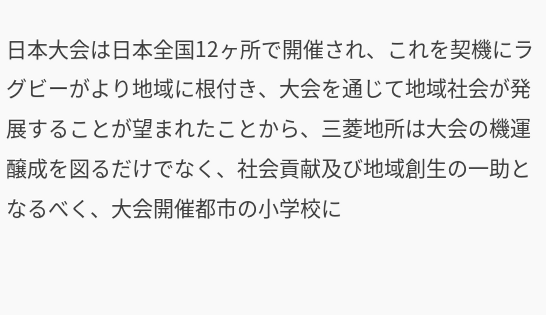日本大会は日本全国12ヶ所で開催され、これを契機にラグビーがより地域に根付き、大会を通じて地域社会が発展することが望まれたことから、三菱地所は大会の機運醸成を図るだけでなく、社会貢献及び地域創生の一助となるべく、大会開催都市の小学校に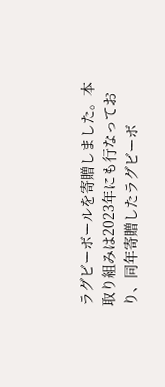ラグビーボールを寄贈しました。本取り組みは2023年にも行なっており、同年寄贈したラグビーボ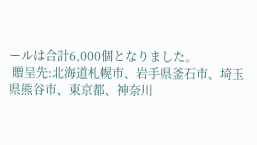ールは合計6,000個となりました。
 贈呈先:北海道札幌市、岩手県釜石市、埼玉県熊谷市、東京都、神奈川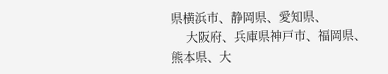県横浜市、静岡県、愛知県、
     大阪府、兵庫県神戸市、福岡県、熊本県、大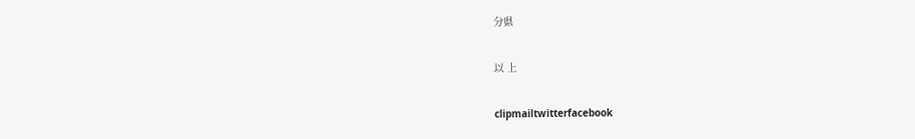分県

以 上

clipmailtwitterfacebook